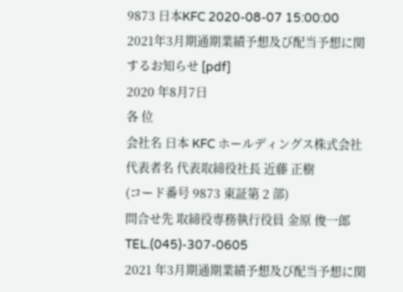9873 日本KFC 2020-08-07 15:00:00
2021年3月期通期業績予想及び配当予想に関するお知らせ [pdf]
2020 年8月7日
各 位
会社名 日本 KFC ホールディングス株式会社
代表者名 代表取締役社長 近藤 正樹
(コード番号 9873 東証第 2 部)
問合せ先 取締役専務執行役員 金原 俊一郎
TEL.(045)-307-0605
2021 年3月期通期業績予想及び配当予想に関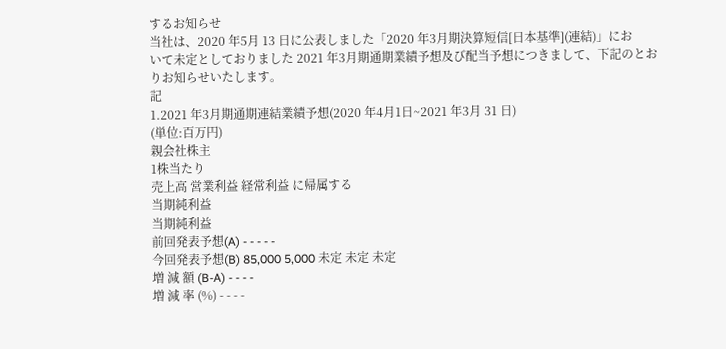するお知らせ
当社は、2020 年5月 13 日に公表しました「2020 年3月期決算短信[日本基準](連結)」にお
いて未定としておりました 2021 年3月期通期業績予想及び配当予想につきまして、下記のとお
りお知らせいたします。
記
1.2021 年3月期通期連結業績予想(2020 年4月1日~2021 年3月 31 日)
(単位:百万円)
親会社株主
1株当たり
売上高 営業利益 経常利益 に帰属する
当期純利益
当期純利益
前回発表予想(A) - - - - -
今回発表予想(B) 85,000 5,000 未定 未定 未定
増 減 額 (B-A) - - - -
増 減 率 (%) - - - -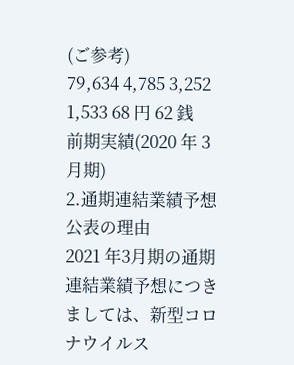(ご参考)
79,634 4,785 3,252 1,533 68 円 62 銭
前期実績(2020 年 3 月期)
2.通期連結業績予想公表の理由
2021 年3月期の通期連結業績予想につきましては、新型コロナウイルス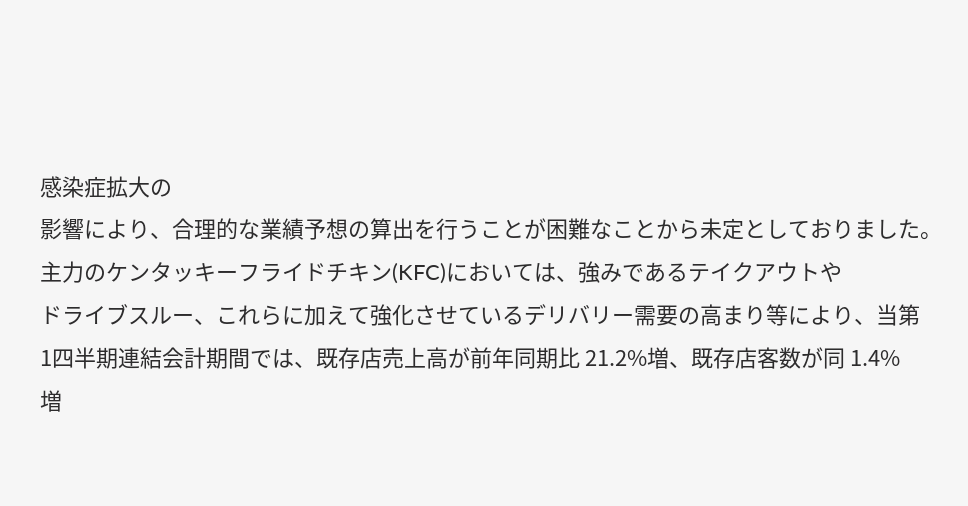感染症拡大の
影響により、合理的な業績予想の算出を行うことが困難なことから未定としておりました。
主力のケンタッキーフライドチキン(KFC)においては、強みであるテイクアウトや
ドライブスルー、これらに加えて強化させているデリバリー需要の高まり等により、当第
1四半期連結会計期間では、既存店売上高が前年同期比 21.2%増、既存店客数が同 1.4%
増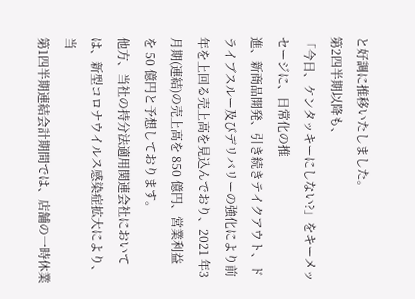と好調に推移いたしました。
第2四半期以降も、
「今日、ケンタッキーにしない?」をキーメッセージに、日常化の推
進、新商品開発、引き続きテイクアウト、ドライブスルー及びデリバリーの強化により前
年を上回る売上高を見込んでおり、2021 年3月期(連結)の売上高を 850 億円、営業利益
を 50 億円と予想しております。
他方、当社の持分法適用関連会社においては、新型コロナウイルス感染症拡大により、当
第1四半期連結会計期間では、店舗の一時休業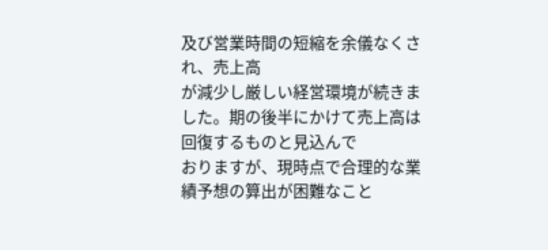及び営業時間の短縮を余儀なくされ、売上高
が減少し厳しい経営環境が続きました。期の後半にかけて売上高は回復するものと見込んで
おりますが、現時点で合理的な業績予想の算出が困難なこと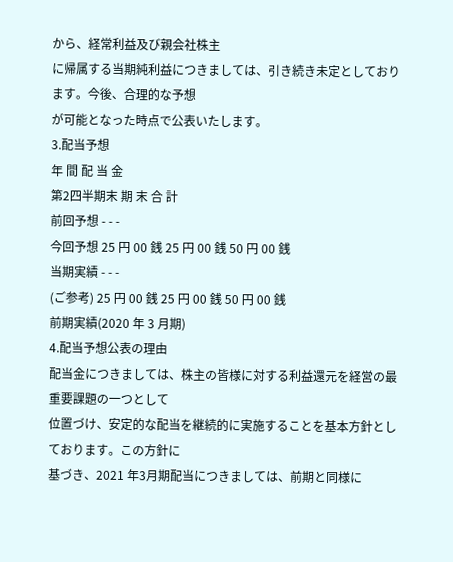から、経常利益及び親会社株主
に帰属する当期純利益につきましては、引き続き未定としております。今後、合理的な予想
が可能となった時点で公表いたします。
3.配当予想
年 間 配 当 金
第2四半期末 期 末 合 計
前回予想 - - -
今回予想 25 円 00 銭 25 円 00 銭 50 円 00 銭
当期実績 - - -
(ご参考) 25 円 00 銭 25 円 00 銭 50 円 00 銭
前期実績(2020 年 3 月期)
4.配当予想公表の理由
配当金につきましては、株主の皆様に対する利益還元を経営の最重要課題の一つとして
位置づけ、安定的な配当を継続的に実施することを基本方針としております。この方針に
基づき、2021 年3月期配当につきましては、前期と同様に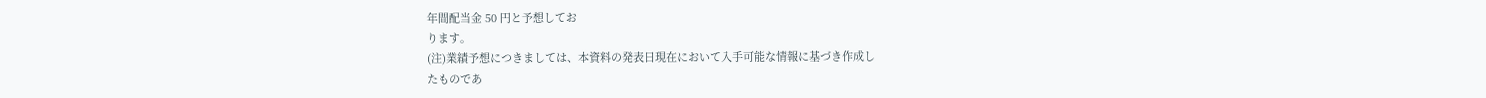年間配当金 50 円と予想してお
ります。
(注)業績予想につきましては、本資料の発表日現在において入手可能な情報に基づき作成し
たものであ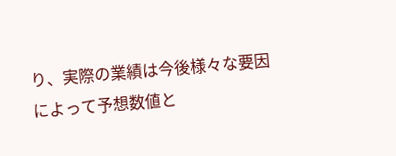り、実際の業績は今後様々な要因によって予想数値と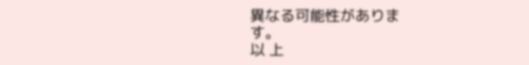異なる可能性がありま
す。
以 上